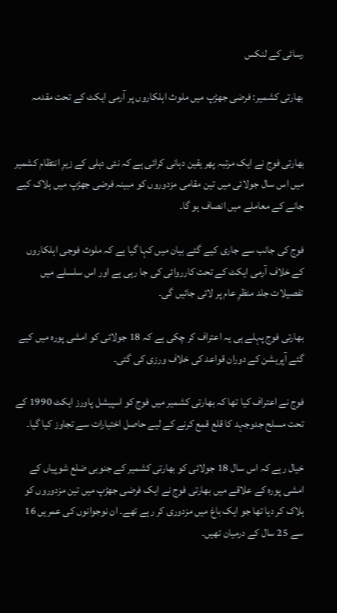رسائی کے لنکس

بھارتی کشمیر: فرضی جھڑپ میں ملوث اہلکاروں پر آرمی ایکٹ کے تحت مقدمہ


بھارتی فوج نے ایک مرتبہ پھر یقین دہانی کرائی ہے کہ نئی دہلی کے زیرِ انتظام کشمیر میں اس سال جولائی میں تین مقامی مزدوروں کو مبینہ فرضی جھڑپ میں ہلاک کیے جانے کے معاملے میں انصاف ہو گا۔

فوج کی جانب سے جاری کیے گئے بیان میں کہا گیا ہے کہ ملوث فوجی اہلکاروں کے خلاف آرمی ایکٹ کے تحت کارروائی کی جا رہی ہے اور اس سلسلے میں تفصیلات جلد منظرِ عام پر لائی جائیں گی۔

بھارتی فوج پہلے ہی یہ اعتراف کر چکی ہے کہ 18 جولائی کو امشی پورہ میں کیے گئے آپریشن کے دوران قواعد کی خلاف ورزی کی گئی۔

فوج نے اعتراف کیا تھا کہ بھارتی کشمیر میں فوج کو اسپیشل پاورز ایکٹ 1990 کے تحت مسلح جدوجہد کا قلع قمع کرنے کے لیے حاصل اختیارات سے تجاوز کیا گیا۔

خیال رہے کہ اس سال 18 جولائی کو بھارتی کشمیر کے جنوبی ضلع شوپیاں کے امشی پورہ کے علاقے میں بھارتی فوج نے ایک فرضی جھڑپ میں تین مزدوروں کو ہلاک کر دیا تھا جو ایک باغ میں مزدوری کر رہے تھے۔ ان نوجوانوں کی عمریں 16 سے 25 سال کے درمیان تھیں۔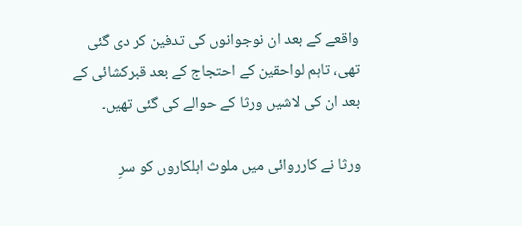واقعے کے بعد ان نوجوانوں کی تدفین کر دی گئی تھی، تاہم لواحقین کے احتجاج کے بعد قبرکشائی کے بعد ان کی لاشیں ورثا کے حوالے کی گئی تھیں۔

ورثا نے کارروائی میں ملوث اہلکاروں کو سرِ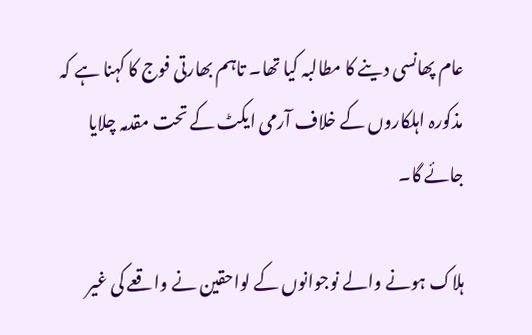عام پھانسی دینے کا مطالبہ کیا تھا۔ تاہم بھارتی فوج کا کہنا ہے کہ مذکورہ اہلکاروں کے خلاف آرمی ایکٹ کے تحت مقدمہ چلایا جائے گا۔

ہلاک ہونے والے نوجوانوں کے لواحقین نے واقعے کی غیر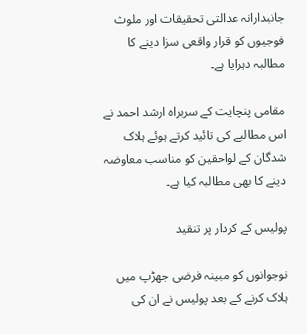جانبدارانہ عدالتی تحقیقات اور ملوث فوجیوں کو قرار واقعی سزا دینے کا مطالبہ دہرایا ہے۔

مقامی پنچایت کے سربراہ ارشد احمد نے اس مطالبے کی تائید کرتے ہوئے ہلاک شدگان کے لواحقین کو مناسب معاوضہ دینے کا بھی مطالبہ کیا ہے۔

پولیس کے کردار پر تنقید

نوجوانوں کو مبینہ فرضی جھڑپ میں ہلاک کرنے کے بعد پولیس نے ان کی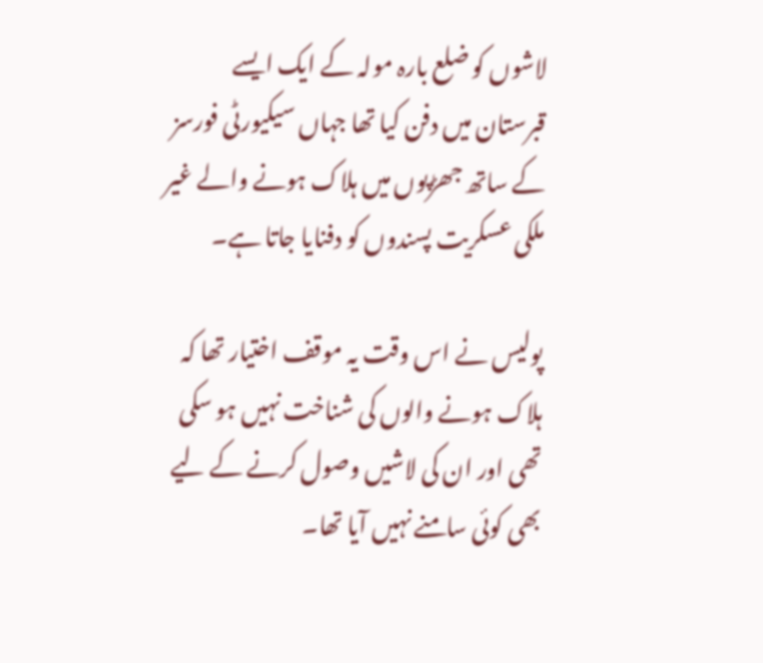لاشوں کو ضلع بارہ مولہ کے ایک ایسے قبرستان میں دفن کیا تھا جہاں سیکیورٹی فورسز کے ساتھ جھڑپوں میں ہلاک ہونے والے غیر ملکی عسکریت پسندوں کو دفنایا جاتا ہے۔

پولیس نے اس وقت یہ موقف اختیار تھا کہ ہلاک ہونے والوں کی شناخت نہیں ہو سکی تھی اور ان کی لاشیں وصول کرنے کے لیے بھی کوئی سامنے نہیں آیا تھا۔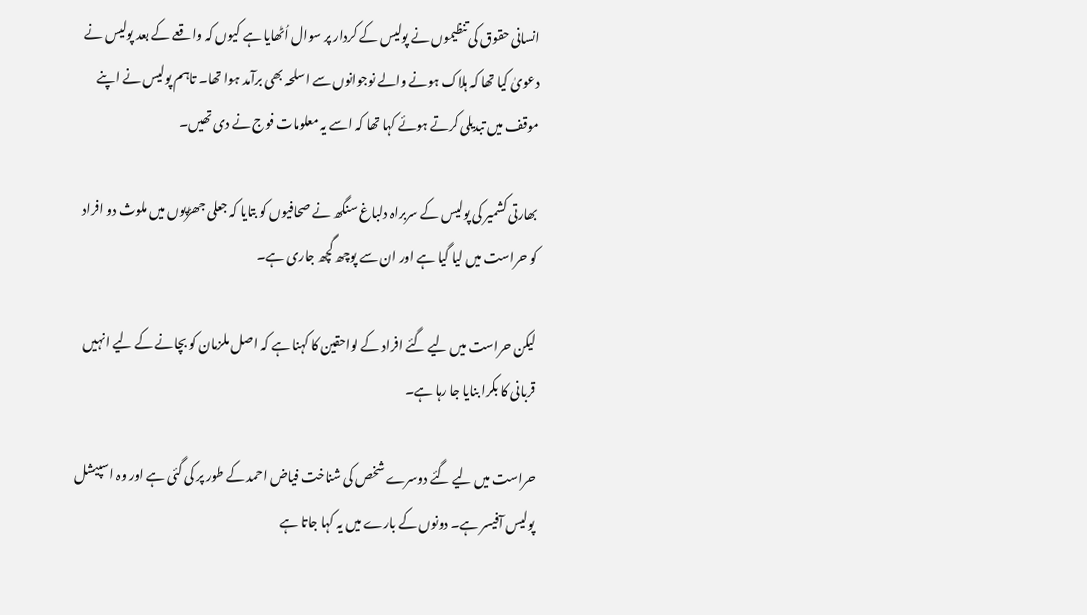انسانی حقوق کی تنظیموں نے پولیس کے کردار پر سوال اُٹھایا ہے کیوں کہ واقعے کے بعد پولیس نے دعویٰ کیا تھا کہ ہلاک ہونے والے نوجوانوں سے اسلحہ بھی برآمد ہوا تھا۔ تاہم پولیس نے اپنے موقف میں تبدیلی کرتے ہوئے کہا تھا کہ اسے یہ معلومات فوج نے دی تھیں۔

بھارتی کشمیر کی پولیس کے سربراہ دلباغ سنگھ نے صحافیوں کو بتایا کہ جعلی جھڑپوں میں ملوث دو افراد کو حراست میں لیا گیا ہے اور ان سے پوچھ گچھ جاری ہے۔

لیکن حراست میں لیے گئے افراد کے لواحقین کا کہنا ہے کہ اصل ملزمان کو بچانے کے لیے انہیں قربانی کا بکرا بنایا جا رہا ہے۔

حراست میں لیے گئے دوسرے شخص کی شناخت فیاض احمد کے طور پر کی گئی ہے اور وہ اسپیشل پولیس آفیسر ہے۔ دونوں کے بارے میں یہ کہا جاتا ہے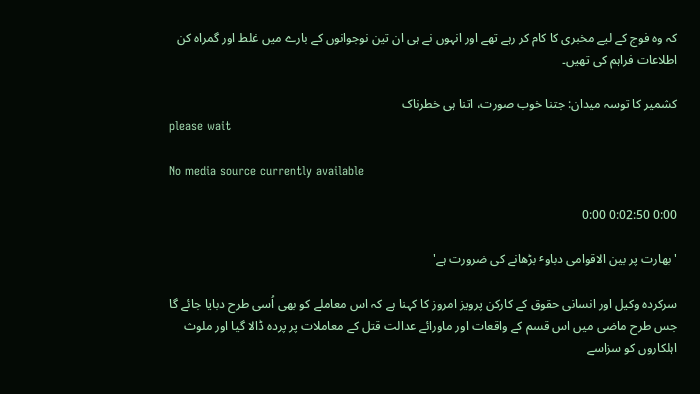کہ وہ فوج کے لیے مخبری کا کام کر رہے تھے اور انہوں نے ہی ان تین نوجوانوں کے بارے میں غلط اور گمراہ کن اطلاعات فراہم کی تھیں۔

کشمیر کا توسہ میدان: جتنا خوب صورت، اتنا ہی خطرناک
please wait

No media source currently available

0:00 0:02:50 0:00

'بھارت پر بین الاقوامی دباوٴ بڑھانے کی ضرورت ہے'

سرکردہ وکیل اور انسانی حقوق کے کارکن پرویز امروز کا کہنا ہے کہ اس معاملے کو بھی اُسی طرح دبایا جائے گا جس طرح ماضی میں اس قسم کے واقعات اور ماورائے عدالت قتل کے معاملات پر پردہ ڈالا گیا اور ملوث اہلکاروں کو سزاسے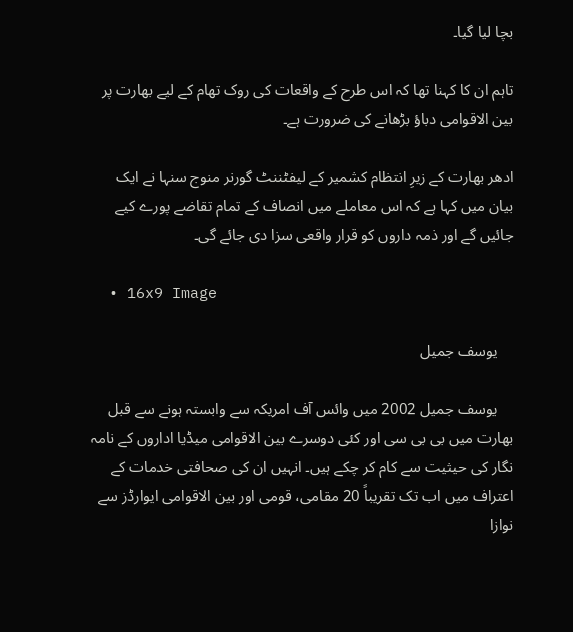بچا لیا گیا۔

تاہم ان کا کہنا تھا کہ اس طرح کے واقعات کی روک تھام کے لیے بھارت پر بین الاقوامی دباؤ بڑھانے کی ضرورت ہے۔

ادھر بھارت کے زیرِ انتظام کشمیر کے لیفٹننٹ گورنر منوج سنہا نے ایک بیان میں کہا ہے کہ اس معاملے میں انصاف کے تمام تقاضے پورے کیے جائیں گے اور ذمہ داروں کو قرار واقعی سزا دی جائے گی۔

  • 16x9 Image

    یوسف جمیل

    یوسف جمیل 2002 میں وائس آف امریکہ سے وابستہ ہونے سے قبل بھارت میں بی بی سی اور کئی دوسرے بین الاقوامی میڈیا اداروں کے نامہ نگار کی حیثیت سے کام کر چکے ہیں۔ انہیں ان کی صحافتی خدمات کے اعتراف میں اب تک تقریباً 20 مقامی، قومی اور بین الاقوامی ایوارڈز سے نوازا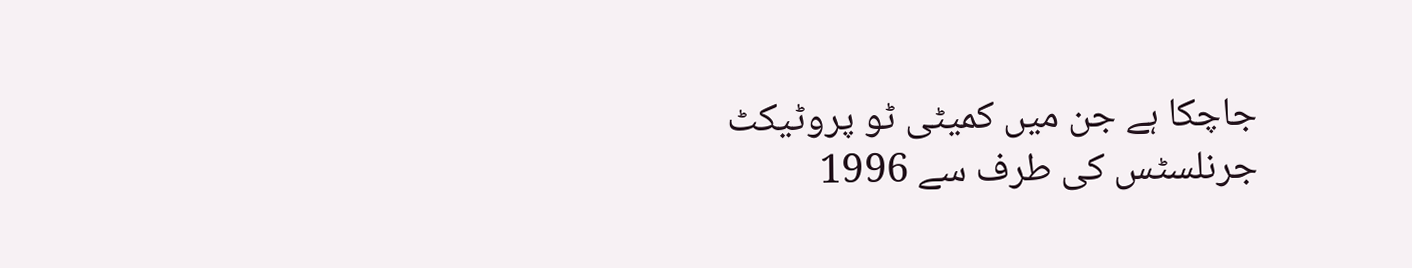جاچکا ہے جن میں کمیٹی ٹو پروٹیکٹ جرنلسٹس کی طرف سے 1996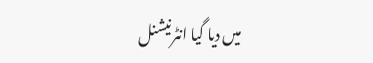میں دیا گیا انٹرنیشنل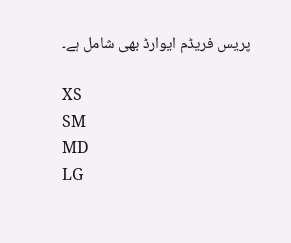پریس فریڈم ایوارڈ بھی شامل ہے۔

XS
SM
MD
LG